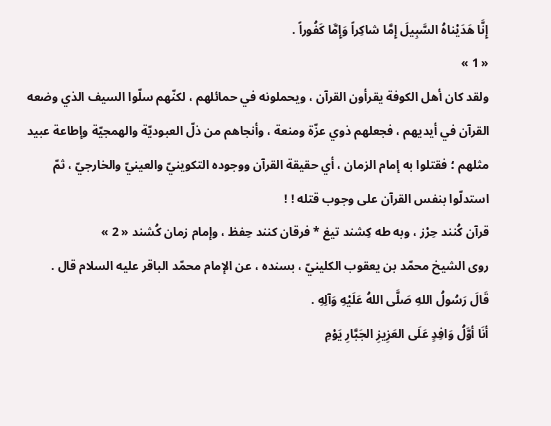إِنَّا هَدَيْناهُ السَّبِيلَ إِمَّا شاكِراً وَإِمَّا كَفُوراً .
« 1 »
ولقد كان أهل الكوفة يقرأون القرآن ، ويحملونه في حمائلهم ، لكنّهم سلّوا السيف الذي وضعه القرآن في أيديهم ، فجعلهم ذوي عزّة ومنعة ، وأنجاهم من ذلّ العبوديّة والهمجيّة وإطاعة عبيد مثلهم ؛ فقتلوا به إمام الزمان ، أي حقيقة القرآن ووجوده التكوينيّ والعينيّ والخارجيّ ، ثمّ استدلّوا بنفس القرآن على وجوب قتله ! !
قرآن كُنند حِرْز ، وبه طه كِشند تيغ * فرقان كنند حِفظ ، وإمام زمان كُشند « 2 »
روى الشيخ محمّد بن يعقوب الكلينيّ ، بسنده ، عن الإمام محمّد الباقر عليه السلام قال .
قَالَ رَسُولُ اللهِ صَلَّى اللهُ عَلَيْهِ وَآلِهِ .
أنَا أوَّلُ وَافِدٍ عَلَى العَزِيزِ الجَبَّارِ يَوْمِ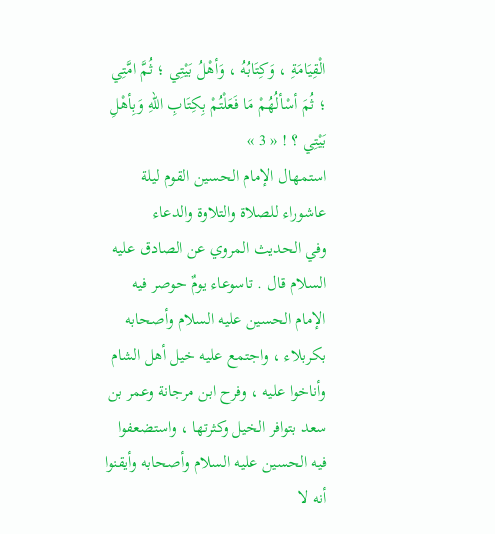الْقِيَامَةِ ، وَكِتَابُهُ ، وَأهْلُ بَيْتِي ؛ ثُمَّ امَّتِي ؛ ثُمَ أسْألُهُمْ مَا فَعَلْتُمْ بِكِتَابِ اللهِ وَبِأهْلِ بَيْتِي ؟ ! « 3 »
استمهال الإمام الحسين القوم ليلة عاشوراء للصلاة والتلاوة والدعاء
وفي الحديث المروي عن الصادق عليه السلام قال . تاسوعاء يومٌ حوصر فيه الإمام الحسين عليه السلام وأصحابه بكربلاء ، واجتمع عليه خيل أهل الشام وأناخوا عليه ، وفرح ابن مرجانة وعمر بن سعد بتوافر الخيل وكثرتها ، واستضعفوا فيه الحسين عليه السلام وأصحابه وأيقنوا أنه لا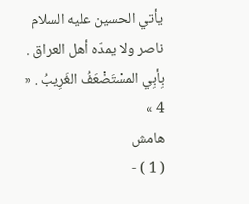يأتي الحسين عليه السلام ناصر ولا يمدّه أهل العراق .
بِأبِي المسْتَضْعَفُ الغَرِيبُ . « 4 »
هامش
( 1 ) -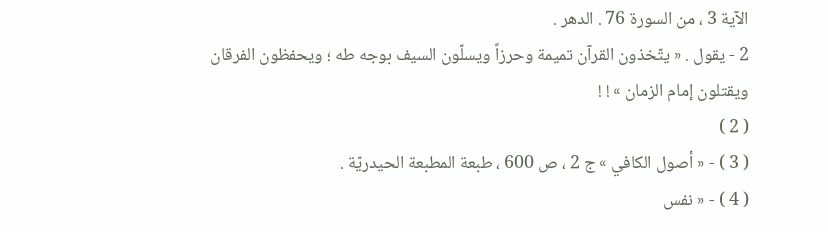الآية 3 ، من السورة 76 . الدهر .
2 - يقول . « يتّخذون القرآن تميمة وحرزاً ويسلّون السيف بوجه طه ؛ ويحفظون الفرقان ويقتلون إمام الزمان » ! !
( 2 )
( 3 ) - « أصول الكافي » ج 2 ، ص 600 ، طبعة المطبعة الحيدريّة .
( 4 ) - « نفس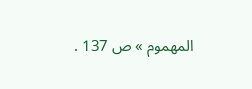المهموم » ص 137 .